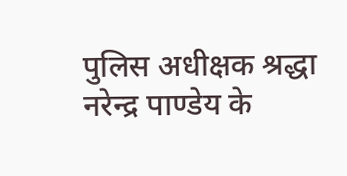पुलिस अधीक्षक श्रद्धा नरेन्द्र पाण्डेय के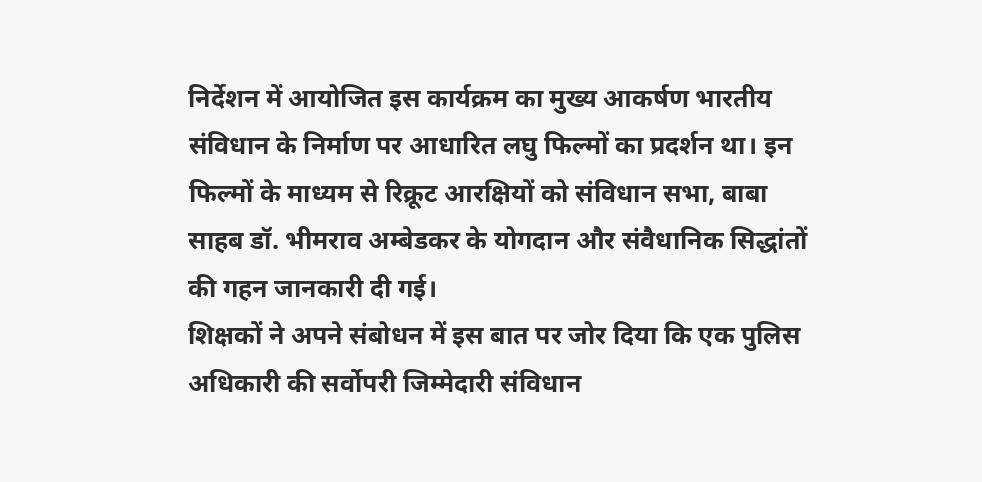निर्देशन में आयोजित इस कार्यक्रम का मुख्य आकर्षण भारतीय संविधान के निर्माण पर आधारित लघु फिल्मों का प्रदर्शन था। इन फिल्मों के माध्यम से रिक्रूट आरक्षियों को संविधान सभा, बाबा साहब डॉ. भीमराव अम्बेडकर के योगदान और संवैधानिक सिद्धांतों की गहन जानकारी दी गई।
शिक्षकों ने अपने संबोधन में इस बात पर जोर दिया कि एक पुलिस अधिकारी की सर्वोपरी जिम्मेदारी संविधान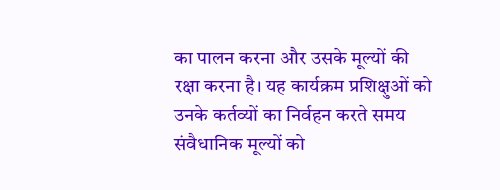का पालन करना और उसके मूल्यों की रक्षा करना है। यह कार्यक्रम प्रशिक्षुओं को उनके कर्तव्यों का निर्वहन करते समय संवैधानिक मूल्यों को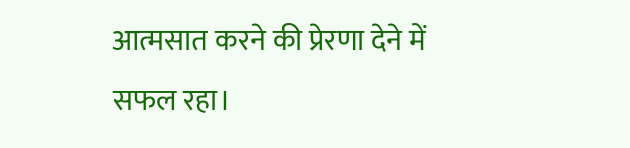आत्मसात करने की प्रेरणा देने में सफल रहा।